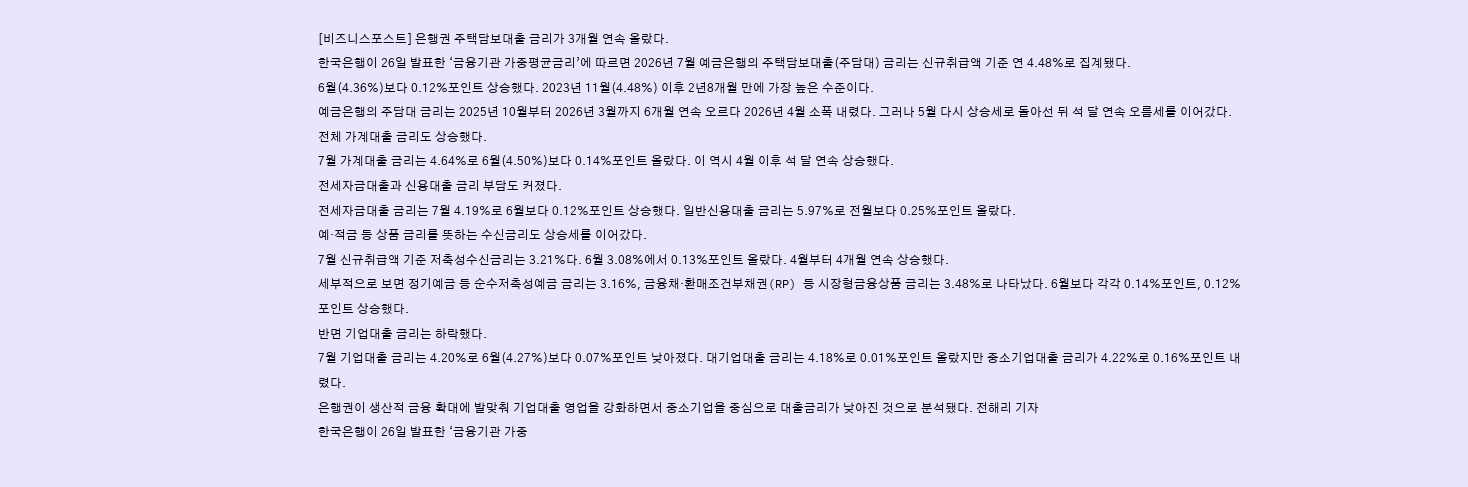[비즈니스포스트] 은행권 주택담보대출 금리가 3개월 연속 올랐다.
한국은행이 26일 발표한 ‘금융기관 가중평균금리’에 따르면 2026년 7월 예금은행의 주택담보대출(주담대) 금리는 신규취급액 기준 연 4.48%로 집계됐다.
6월(4.36%)보다 0.12%포인트 상승했다. 2023년 11월(4.48%) 이후 2년8개월 만에 가장 높은 수준이다.
예금은행의 주담대 금리는 2025년 10월부터 2026년 3월까지 6개월 연속 오르다 2026년 4월 소폭 내렸다. 그러나 5월 다시 상승세로 돌아선 뒤 석 달 연속 오름세를 이어갔다.
전체 가계대출 금리도 상승했다.
7월 가계대출 금리는 4.64%로 6월(4.50%)보다 0.14%포인트 올랐다. 이 역시 4월 이후 석 달 연속 상승했다.
전세자금대출과 신용대출 금리 부담도 커졌다.
전세자금대출 금리는 7월 4.19%로 6월보다 0.12%포인트 상승했다. 일반신용대출 금리는 5.97%로 전월보다 0.25%포인트 올랐다.
예·적금 등 상품 금리를 뜻하는 수신금리도 상승세를 이어갔다.
7월 신규취급액 기준 저축성수신금리는 3.21%다. 6월 3.08%에서 0.13%포인트 올랐다. 4월부터 4개월 연속 상승했다.
세부적으로 보면 정기예금 등 순수저축성예금 금리는 3.16%, 금융채·환매조건부채권(RP) 등 시장형금융상품 금리는 3.48%로 나타났다. 6월보다 각각 0.14%포인트, 0.12%포인트 상승했다.
반면 기업대출 금리는 하락했다.
7월 기업대출 금리는 4.20%로 6월(4.27%)보다 0.07%포인트 낮아졌다. 대기업대출 금리는 4.18%로 0.01%포인트 올랐지만 중소기업대출 금리가 4.22%로 0.16%포인트 내렸다.
은행권이 생산적 금융 확대에 발맞춰 기업대출 영업을 강화하면서 중소기업을 중심으로 대출금리가 낮아진 것으로 분석됐다. 전해리 기자
한국은행이 26일 발표한 ‘금융기관 가중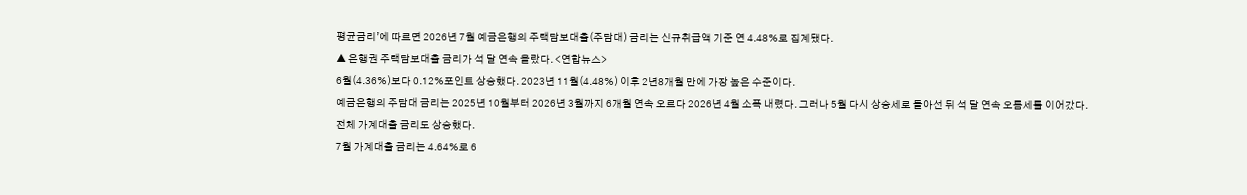평균금리’에 따르면 2026년 7월 예금은행의 주택담보대출(주담대) 금리는 신규취급액 기준 연 4.48%로 집계됐다.
▲ 은행권 주택담보대출 금리가 석 달 연속 올랐다. <연합뉴스>
6월(4.36%)보다 0.12%포인트 상승했다. 2023년 11월(4.48%) 이후 2년8개월 만에 가장 높은 수준이다.
예금은행의 주담대 금리는 2025년 10월부터 2026년 3월까지 6개월 연속 오르다 2026년 4월 소폭 내렸다. 그러나 5월 다시 상승세로 돌아선 뒤 석 달 연속 오름세를 이어갔다.
전체 가계대출 금리도 상승했다.
7월 가계대출 금리는 4.64%로 6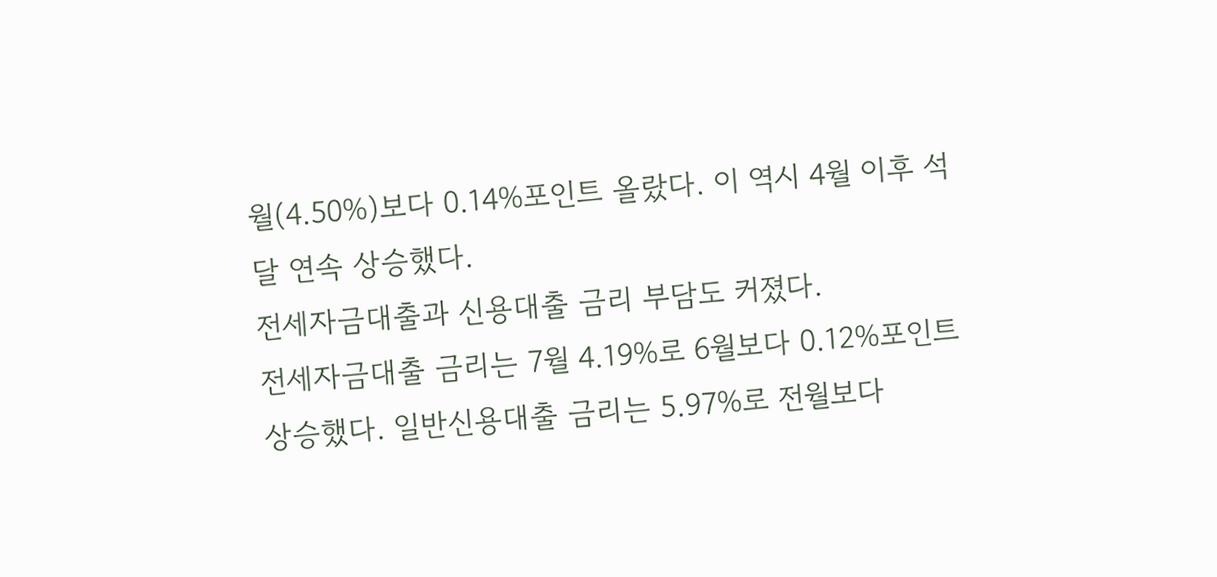월(4.50%)보다 0.14%포인트 올랐다. 이 역시 4월 이후 석 달 연속 상승했다.
전세자금대출과 신용대출 금리 부담도 커졌다.
전세자금대출 금리는 7월 4.19%로 6월보다 0.12%포인트 상승했다. 일반신용대출 금리는 5.97%로 전월보다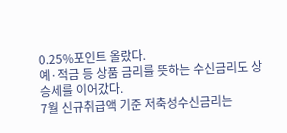0.25%포인트 올랐다.
예·적금 등 상품 금리를 뜻하는 수신금리도 상승세를 이어갔다.
7월 신규취급액 기준 저축성수신금리는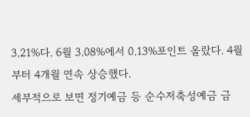3.21%다. 6월 3.08%에서 0.13%포인트 올랐다. 4월부터 4개월 연속 상승했다.
세부적으로 보면 정기예금 등 순수저축성예금 금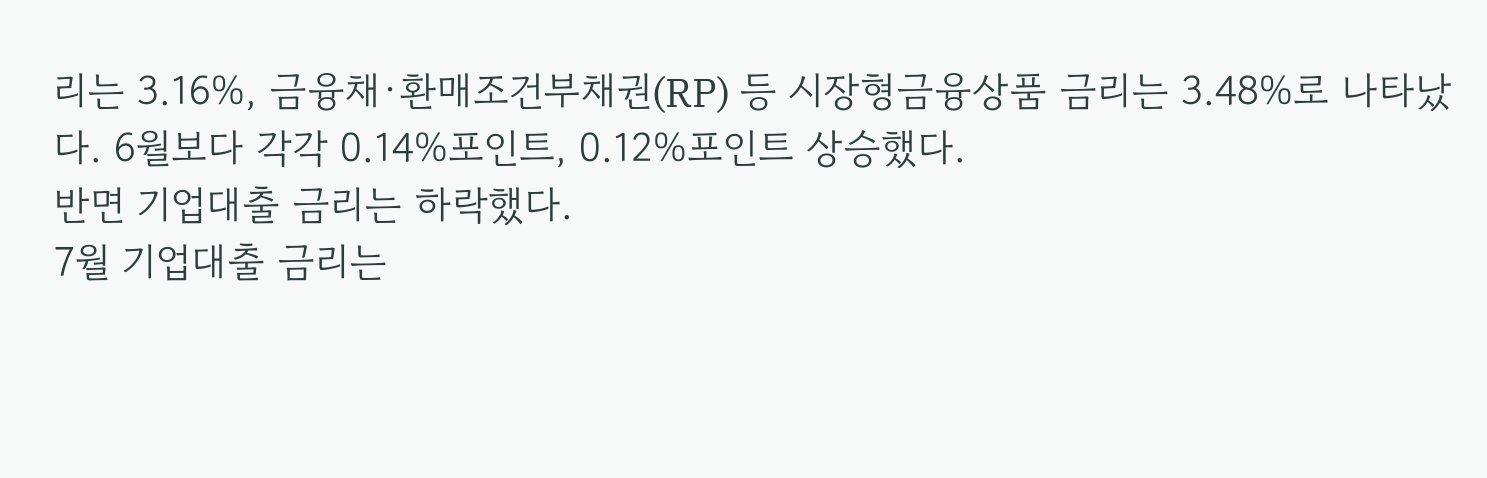리는 3.16%, 금융채·환매조건부채권(RP) 등 시장형금융상품 금리는 3.48%로 나타났다. 6월보다 각각 0.14%포인트, 0.12%포인트 상승했다.
반면 기업대출 금리는 하락했다.
7월 기업대출 금리는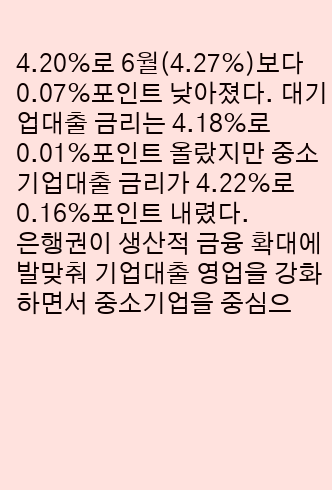4.20%로 6월(4.27%)보다 0.07%포인트 낮아졌다. 대기업대출 금리는 4.18%로 0.01%포인트 올랐지만 중소기업대출 금리가 4.22%로 0.16%포인트 내렸다.
은행권이 생산적 금융 확대에 발맞춰 기업대출 영업을 강화하면서 중소기업을 중심으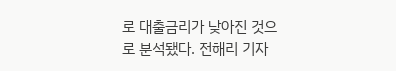로 대출금리가 낮아진 것으로 분석됐다. 전해리 기자